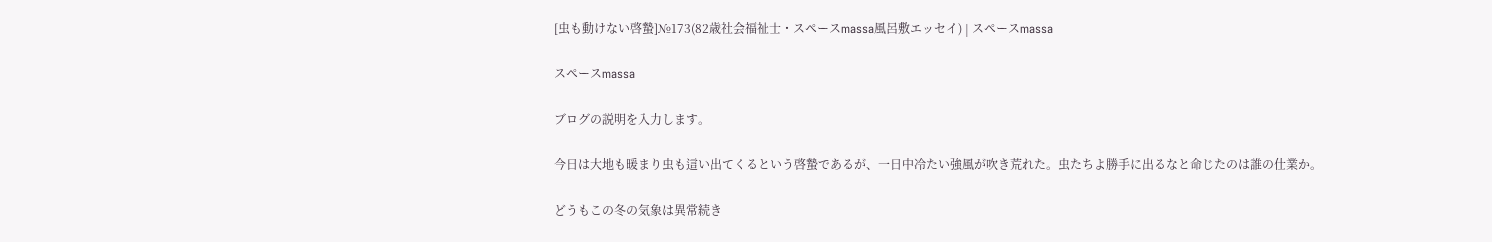[虫も動けない啓蟄]№173(82歳社会福祉士・スペースmassa風呂敷エッセイ) | スペースmassa

スペースmassa

ブログの説明を入力します。

今日は大地も暖まり虫も這い出てくるという啓蟄であるが、一日中冷たい強風が吹き荒れた。虫たちよ勝手に出るなと命じたのは誰の仕業か。

どうもこの冬の気象は異常続き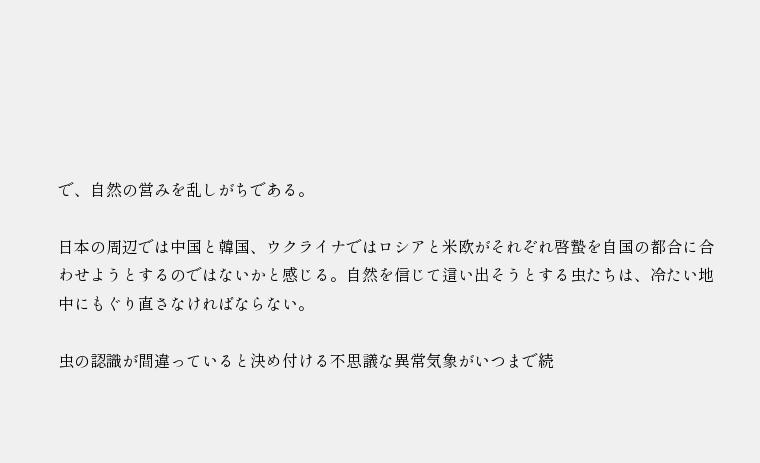で、自然の営みを乱しがちである。

日本の周辺では中国と韓国、ウクライナではロシアと米欧がそれぞれ啓蟄を自国の都合に合わせようとするのではないかと感じる。自然を信じて這い出そうとする虫たちは、冷たい地中にもぐり直さなければならない。

虫の認識が間違っていると決め付ける不思議な異常気象がいつまで続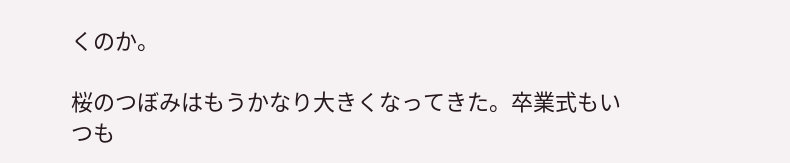くのか。

桜のつぼみはもうかなり大きくなってきた。卒業式もいつも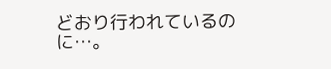どおり行われているのに…。